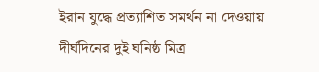ইরান যুদ্ধে প্রত্যাশিত সমর্থন না দেওয়ায় দীর্ঘদিনের দুই ঘনিষ্ঠ মিত্র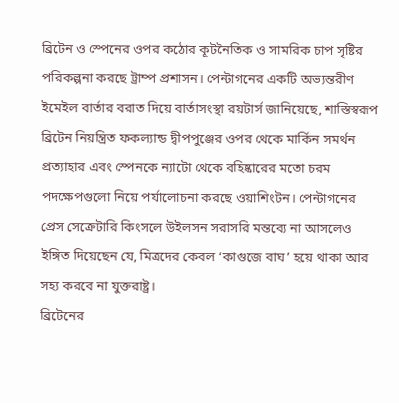ব্রিটেন ও স্পেনের ওপর কঠোর কূটনৈতিক ও সামরিক চাপ সৃষ্টির পরিকল্পনা করছে ট্রাম্প প্রশাসন। পেন্টাগনের একটি অভ্যন্তরীণ ইমেইল বার্তার বরাত দিয়ে বার্তাসংস্থা রয়টার্স জানিয়েছে, শাস্তিস্বরূপ ব্রিটেন নিয়ন্ত্রিত ফকল্যান্ড দ্বীপপুঞ্জের ওপর থেকে মার্কিন সমর্থন প্রত্যাহার এবং স্পেনকে ন্যাটো থেকে বহিষ্কারের মতো চরম পদক্ষেপগুলো নিয়ে পর্যালোচনা করছে ওয়াশিংটন। পেন্টাগনের প্রেস সেক্রেটারি কিংসলে উইলসন সরাসরি মন্তব্যে না আসলেও ইঙ্গিত দিয়েছেন যে, মিত্রদের কেবল ‘কাগুজে বাঘ’ হয়ে থাকা আর সহ্য করবে না যুক্তরাষ্ট্র।
ব্রিটেনের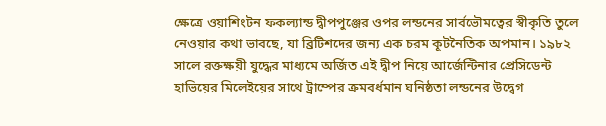ক্ষেত্রে ওয়াশিংটন ফকল্যান্ড দ্বীপপুঞ্জের ওপর লন্ডনের সার্বভৌমত্বের স্বীকৃতি তুলে নেওয়ার কথা ভাবছে, যা ব্রিটিশদের জন্য এক চরম কূটনৈতিক অপমান। ১৯৮২ সালে রক্তক্ষয়ী যুদ্ধের মাধ্যমে অর্জিত এই দ্বীপ নিয়ে আর্জেন্টিনার প্রেসিডেন্ট হাভিয়ের মিলেইয়ের সাথে ট্রাম্পের ক্রমবর্ধমান ঘনিষ্ঠতা লন্ডনের উদ্বেগ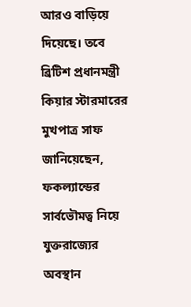আরও বাড়িয়ে দিয়েছে। তবে ব্রিটিশ প্রধানমন্ত্রী কিয়ার স্টারমারের মুখপাত্র সাফ জানিয়েছেন, ফকল্যান্ডের সার্বভৌমত্ব নিয়ে যুক্তরাজ্যের অবস্থান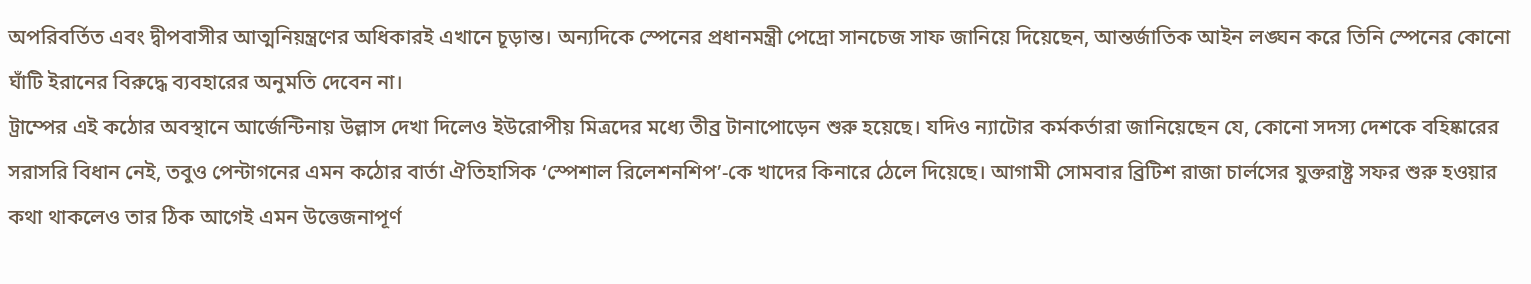অপরিবর্তিত এবং দ্বীপবাসীর আত্মনিয়ন্ত্রণের অধিকারই এখানে চূড়ান্ত। অন্যদিকে স্পেনের প্রধানমন্ত্রী পেদ্রো সানচেজ সাফ জানিয়ে দিয়েছেন, আন্তর্জাতিক আইন লঙ্ঘন করে তিনি স্পেনের কোনো ঘাঁটি ইরানের বিরুদ্ধে ব্যবহারের অনুমতি দেবেন না।
ট্রাম্পের এই কঠোর অবস্থানে আর্জেন্টিনায় উল্লাস দেখা দিলেও ইউরোপীয় মিত্রদের মধ্যে তীব্র টানাপোড়েন শুরু হয়েছে। যদিও ন্যাটোর কর্মকর্তারা জানিয়েছেন যে, কোনো সদস্য দেশকে বহিষ্কারের সরাসরি বিধান নেই, তবুও পেন্টাগনের এমন কঠোর বার্তা ঐতিহাসিক ‘স্পেশাল রিলেশনশিপ’-কে খাদের কিনারে ঠেলে দিয়েছে। আগামী সোমবার ব্রিটিশ রাজা চার্লসের যুক্তরাষ্ট্র সফর শুরু হওয়ার কথা থাকলেও তার ঠিক আগেই এমন উত্তেজনাপূর্ণ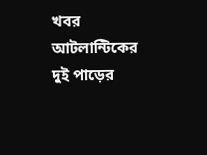খবর আটলান্টিকের দুই পাড়ের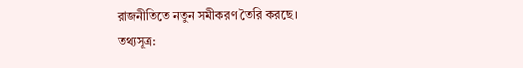রাজনীতিতে নতুন সমীকরণ তৈরি করছে।
তথ্যসূত্র: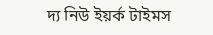দ্য নিউ ইয়র্ক টাইমস